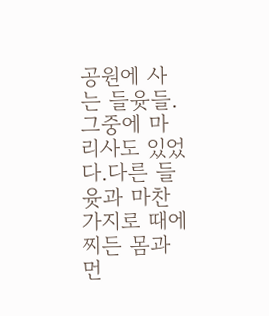공원에 사는 들윳들.그중에 마리사도 있었다.다른 들윳과 마찬가지로 때에 찌든 몸과 먼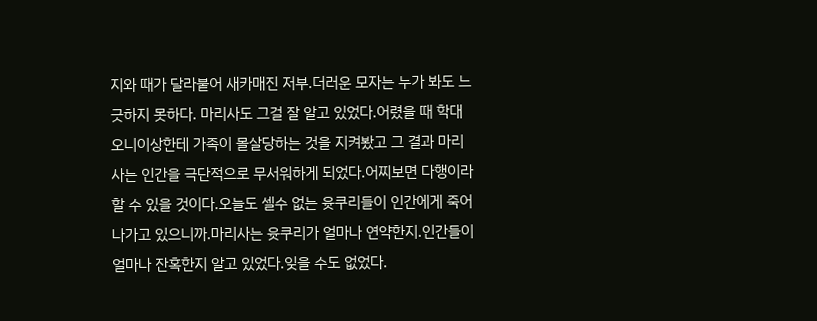지와 때가 달라붙어 새카매진 저부.더러운 모자는 누가 봐도 느긋하지 못하다. 마리사도 그걸 잘 알고 있었다.어렸을 때 학대 오니이상한테 가족이 몰살당하는 것을 지켜봤고 그 결과 마리사는 인간을 극단적으로 무서워하게 되었다.어찌보면 다행이라 할 수 있을 것이다.오늘도 셀수 없는 윳쿠리들이 인간에게 죽어나가고 있으니까.마리사는 윳쿠리가 얼마나 연약한지.인간들이 얼마나 잔혹한지 알고 있었다.잊을 수도 없었다.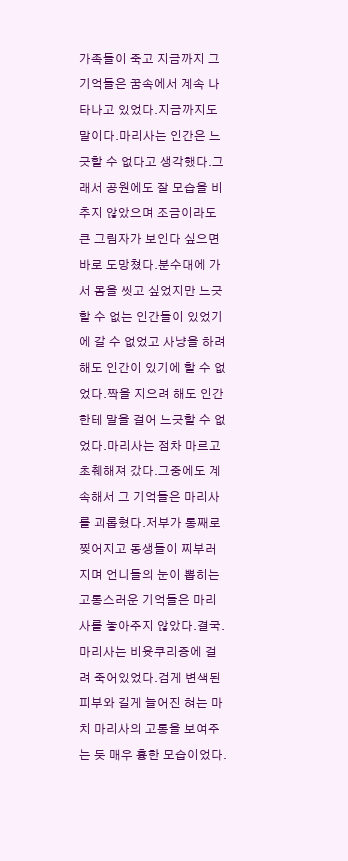가족들이 죽고 지금까지 그 기억들은 꿈속에서 계속 나타나고 있었다.지금까지도 말이다.마리사는 인간은 느긋할 수 없다고 생각했다.그래서 공원에도 잘 모습을 비추지 않았으며 조금이라도 큰 그림자가 보인다 싶으면 바로 도망쳤다.분수대에 가서 몸을 씻고 싶었지만 느긋할 수 없는 인간들이 있었기에 갈 수 없었고 사냥을 하려해도 인간이 있기에 할 수 없었다.짝을 지으려 해도 인간한테 말을 걸어 느긋할 수 없었다.마리사는 점차 마르고 초췌해져 갔다.그중에도 계속해서 그 기억들은 마리사를 괴롭혔다.저부가 통째로 찢어지고 동생들이 찌부러지며 언니들의 눈이 뽑히는 고통스러운 기억들은 마리사를 놓아주지 않았다.결국.마리사는 비윳쿠리증에 걸려 죽어있었다.검게 변색된 피부와 길게 늘어진 혀는 마치 마리사의 고통을 보여주는 듯 매우 흉한 모습이었다.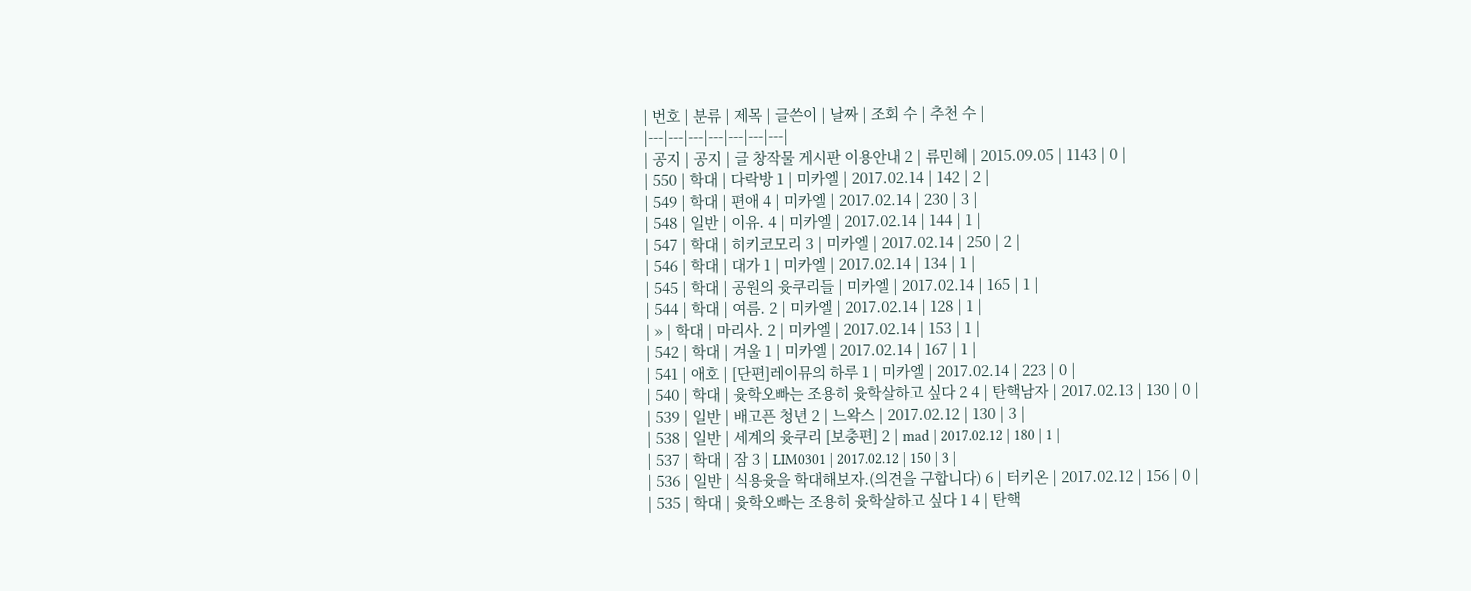| 번호 | 분류 | 제목 | 글쓴이 | 날짜 | 조회 수 | 추천 수 |
|---|---|---|---|---|---|---|
| 공지 | 공지 | 글 창작물 게시판 이용안내 2 | 류민혜 | 2015.09.05 | 1143 | 0 |
| 550 | 학대 | 다락방 1 | 미카엘 | 2017.02.14 | 142 | 2 |
| 549 | 학대 | 편애 4 | 미카엘 | 2017.02.14 | 230 | 3 |
| 548 | 일반 | 이유. 4 | 미카엘 | 2017.02.14 | 144 | 1 |
| 547 | 학대 | 히키코모리 3 | 미카엘 | 2017.02.14 | 250 | 2 |
| 546 | 학대 | 대가 1 | 미카엘 | 2017.02.14 | 134 | 1 |
| 545 | 학대 | 공원의 윳쿠리들 | 미카엘 | 2017.02.14 | 165 | 1 |
| 544 | 학대 | 여름. 2 | 미카엘 | 2017.02.14 | 128 | 1 |
| » | 학대 | 마리사. 2 | 미카엘 | 2017.02.14 | 153 | 1 |
| 542 | 학대 | 겨울 1 | 미카엘 | 2017.02.14 | 167 | 1 |
| 541 | 애호 | [단편]레이뮤의 하루 1 | 미카엘 | 2017.02.14 | 223 | 0 |
| 540 | 학대 | 윳학오빠는 조용히 윳학살하고 싶다 2 4 | 탄핵남자 | 2017.02.13 | 130 | 0 |
| 539 | 일반 | 배고픈 청년 2 | 느왁스 | 2017.02.12 | 130 | 3 |
| 538 | 일반 | 세계의 윳쿠리 [보충편] 2 | mad | 2017.02.12 | 180 | 1 |
| 537 | 학대 | 잠 3 | LIM0301 | 2017.02.12 | 150 | 3 |
| 536 | 일반 | 식용윳을 학대해보자.(의견을 구합니다) 6 | 터키온 | 2017.02.12 | 156 | 0 |
| 535 | 학대 | 윳학오빠는 조용히 윳학살하고 싶다 1 4 | 탄핵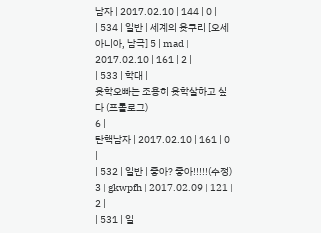남자 | 2017.02.10 | 144 | 0 |
| 534 | 일반 | 세계의 윳쿠리 [오세아니아, 남극] 5 | mad | 2017.02.10 | 161 | 2 |
| 533 | 학대 |
윳학오빠는 조용히 윳학살하고 싶다 (프롤로그)
6 |
탄핵남자 | 2017.02.10 | 161 | 0 |
| 532 | 일반 | 좋아? 좋아!!!!!(수정) 3 | gkwpfh | 2017.02.09 | 121 | 2 |
| 531 | 일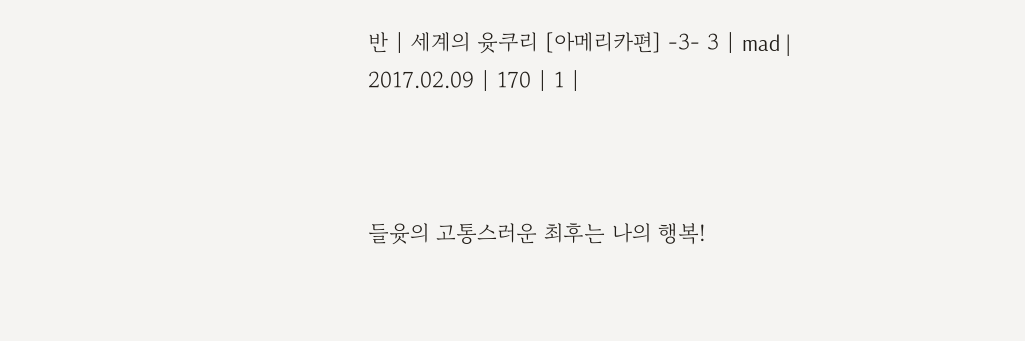반 | 세계의 윳쿠리 [아메리카편] -3- 3 | mad | 2017.02.09 | 170 | 1 |



들윳의 고통스러운 최후는 나의 행복!